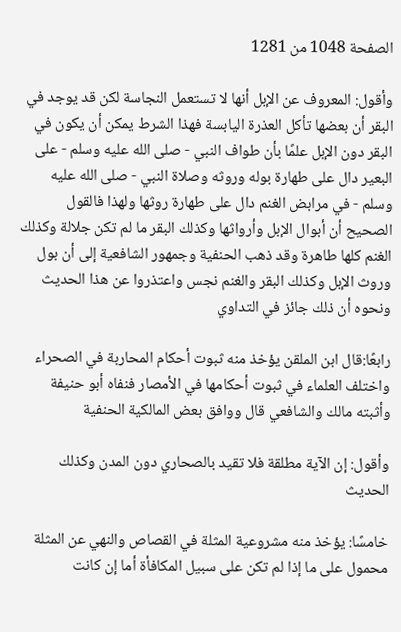الصفحة 1048 من 1281

وأقول: المعروف عن الإبل أنها لا تستعمل النجاسة لكن قد يوجد في البقر أن بعضها تأكل العذرة اليابسة فهذا الشرط يمكن أن يكون في البقر دون الإبل علمًا بأن طواف النبي - صلى الله عليه وسلم - على البعير دال على طهارة بوله وروثه وصلاة النبي - صلى الله عليه وسلم - في مرابض الغنم دال على طهارة روثها ولهذا فالقول الصحيح أن أبوال الإبل وأرواثها وكذلك البقر ما لم تكن جلالة وكذلك الغنم كلها طاهرة وقد ذهب الحنفية وجمهور الشافعية إلى أن بول وروث الإبل وكذلك البقر والغنم نجس واعتذروا عن هذا الحديث ونحوه أن ذلك جائز في التداوي

رابعًا:قال ابن الملقن يؤخذ منه ثبوت أحكام المحاربة في الصحراء واختلف العلماء في ثبوت أحكامها في الأمصار فنفاه أبو حنيفة وأثبته مالك والشافعي قال ووافق بعض المالكية الحنفية

وأقول: إن الآية مطلقة فلا تقيد بالصحاري دون المدن وكذلك الحديث

خامسًا: يؤخذ منه مشروعية المثلة في القصاص والنهي عن المثلة محمول على ما إذا لم تكن على سبيل المكافأة أما إن كانت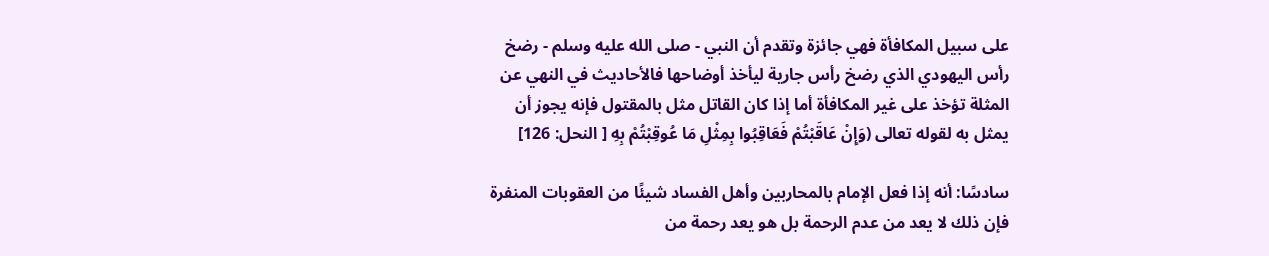على سبيل المكافأة فهي جائزة وتقدم أن النبي - صلى الله عليه وسلم - رضخ رأس اليهودي الذي رضخ رأس جارية ليأخذ أوضاحها فالأحاديث في النهي عن المثلة تؤخذ على غير المكافأة أما إذا كان القاتل مثل بالمقتول فإنه يجوز أن يمثل به لقوله تعالى (وَإِنْ عَاقَبْتُمْ فَعَاقِبُوا بِمِثْلِ مَا عُوقِبْتُمْ بِهِ [ النحل: 126]

سادسًا: أنه إذا فعل الإمام بالمحاربين وأهل الفساد شيئًا من العقوبات المنفرة فإن ذلك لا يعد من عدم الرحمة بل هو يعد رحمة من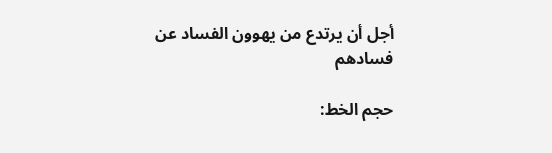أجل أن يرتدع من يهوون الفساد عن فسادهم

حجم الخط: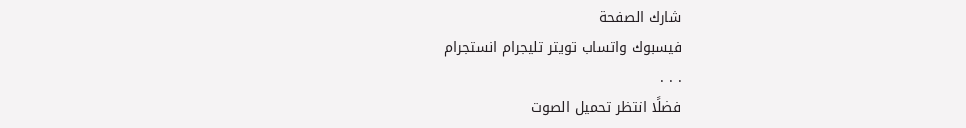شارك الصفحة
فيسبوك واتساب تويتر تليجرام انستجرام
. . .
فضلًا انتظر تحميل الصوت